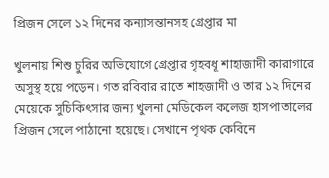প্রিজন সেলে ১২ দিনের কন্যাসন্তানসহ গ্রেপ্তার মা

খুলনায় শিশু চুরির অভিযোগে গ্রেপ্তার গৃহবধূ শাহাজাদী কারাগারে অসুস্থ হয়ে পড়েন। গত রবিবার রাতে শাহজাদী ও তার ১২ দিনের মেয়েকে সুচিকিৎসার জন্য খুলনা মেডিকেল কলেজ হাসপাতালের প্রিজন সেলে পাঠানো হয়েছে। সেখানে পৃথক কেবিনে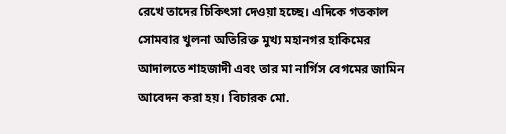রেখে তাদের চিকিৎসা দেওয়া হচ্ছে। এদিকে গতকাল সোমবার খুলনা অতিরিক্ত মুখ্য মহানগর হাকিমের আদালতে শাহজাদী এবং তার মা নার্গিস বেগমের জামিন আবেদন করা হয়। বিচারক মো.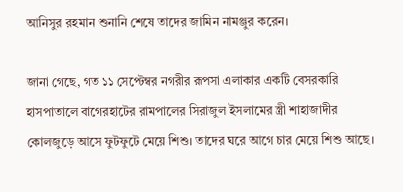আনিসুর রহমান শুনানি শেষে তাদের জামিন নামঞ্জুর করেন।

জানা গেছে, গত ১১ সেপ্টেম্বর নগরীর রূপসা এলাকার একটি বেসরকারি হাসপাতালে বাগেরহাটের রামপালের সিরাজুল ইসলামের স্ত্রী শাহাজাদীর কোলজুড়ে আসে ফুটফুটে মেয়ে শিশু। তাদের ঘরে আগে চার মেয়ে শিশু আছে।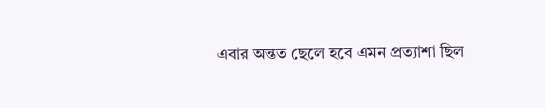এবার অন্তত ছেলে হবে এমন প্রত্যাশা ছিল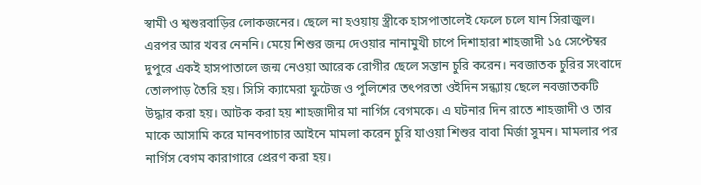স্বামী ও শ্বশুরবাড়ির লোকজনের। ছেলে না হওয়ায় স্ত্রীকে হাসপাতালেই ফেলে চলে যান সিরাজুল। এরপর আর খবর নেননি। মেয়ে শিশুর জন্ম দেওয়ার নানামুখী চাপে দিশাহারা শাহজাদী ১৫ সেপ্টেম্বর দুপুরে একই হাসপাতালে জন্ম নেওয়া আরেক রোগীর ছেলে সন্তান চুরি করেন। নবজাতক চুরির সংবাদে তোলপাড় তৈরি হয়। সিসি ক্যামেরা ফুটেজ ও পুলিশের তৎপরতা ওইদিন সন্ধ্যায় ছেলে নবজাতকটি উদ্ধার করা হয়। আটক করা হয় শাহজাদীর মা নার্গিস বেগমকে। এ ঘটনার দিন রাতে শাহজাদী ও তার মাকে আসামি করে মানবপাচার আইনে মামলা করেন চুরি যাওয়া শিশুর বাবা মির্জা সুমন। মামলার পর নার্গিস বেগম কারাগারে প্রেরণ করা হয়।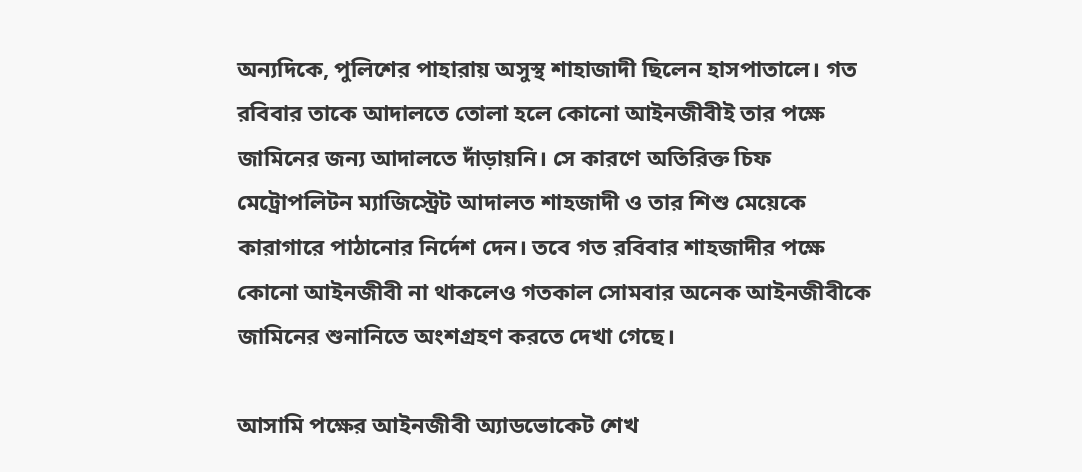অন্যদিকে, পুলিশের পাহারায় অসুস্থ শাহাজাদী ছিলেন হাসপাতালে। গত রবিবার তাকে আদালতে তোলা হলে কোনো আইনজীবীই তার পক্ষে জামিনের জন্য আদালতে দাঁড়ায়নি। সে কারণে অতিরিক্ত চিফ মেট্রোপলিটন ম্যাজিস্ট্রেট আদালত শাহজাদী ও তার শিশু মেয়েকে কারাগারে পাঠানোর নির্দেশ দেন। তবে গত রবিবার শাহজাদীর পক্ষে কোনো আইনজীবী না থাকলেও গতকাল সোমবার অনেক আইনজীবীকে জামিনের শুনানিতে অংশগ্রহণ করতে দেখা গেছে।

আসামি পক্ষের আইনজীবী অ্যাডভোকেট শেখ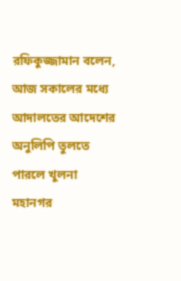রফিকুজ্জামান বলেন, আজ সকালের মধ্যে আদালতের আদেশের অনুলিপি তুলতে পারলে খুলনা মহানগর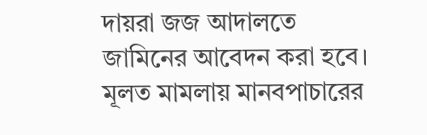দায়রা জজ আদালতে জামিনের আবেদন করা হবে। মূলত মামলায় মানবপাচারের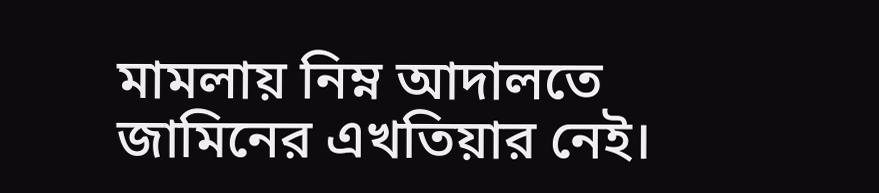মামলায় নিম্ন আদালতে জামিনের এখতিয়ার নেই।